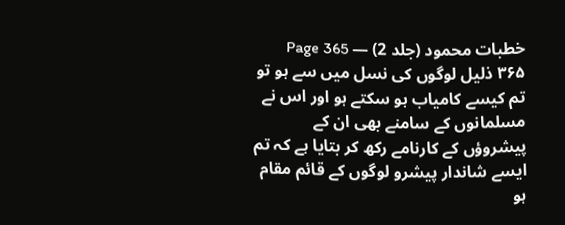خطبات محمود (جلد 2) — Page 365
۳۶۵ ذلیل لوگوں کی نسل میں سے ہو تو تم کیسے کامیاب ہو سکتے ہو اور اس نے مسلمانوں کے سامنے بھی ان کے پیشروؤں کے کارنامے رکھ کر بتایا ہے کہ تم ایسے شاندار پیشرو لوگوں کے قائم مقام ہو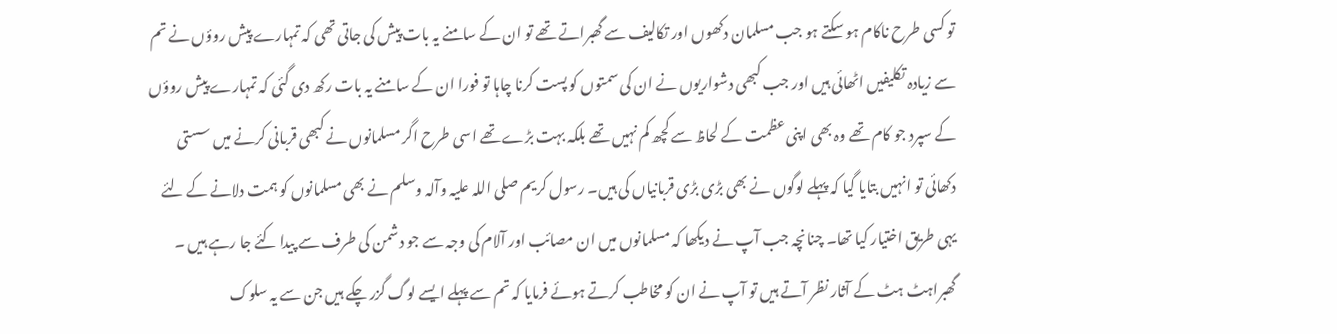تو کسی طرح ناکام ہو سکتے ہو جب مسلمان دکھوں اور تکالیف سے گھبراتے تھے تو ان کے سامنے یہ بات پیش کی جاتی تھی کہ تمہارے پیش روؤں نے تم سے زیادہ تکلیفیں اٹھائی ہیں اور جب کبھی دشواریوں نے ان کی سمتوں کو پست کرنا چاہا تو فورا ان کے سامنے یہ بات رکھ دی گئی کہ تمہارے پیش روؤں کے سپرد جو کام تھے وہ بھی اپنی عظمت کے لحاظ سے کچھ کم نہیں تھے بلکہ بہت بڑے تھے اسی طرح اگر مسلمانوں نے کبھی قربانی کرنے میں سستی دکھائی تو انہیں بتایا گیا کہ پہلے لوگوں نے بھی بڑی بڑی قربانیاں کی ہیں۔ رسول کریم صلی اللہ علیہ وآلہ وسلم نے بھی مسلمانوں کو ہمت دلانے کے لئے یہی طریق اختیار کیا تھا۔ چنانچہ جب آپ نے دیکھا کہ مسلمانوں میں ان مصائب اور آلام کی وجہ سے جو دشمن کی طرف سے پیدا کئے جا رہے ہیں ۔ گھبراہٹ ہٹ کے آثار نظر آتے ہیں تو آپ نے ان کو مخاطب کرتے ہوئے فرمایا کہ تم سے پہلے ایسے لوگ گزر چکے ہیں جن سے یہ سلوک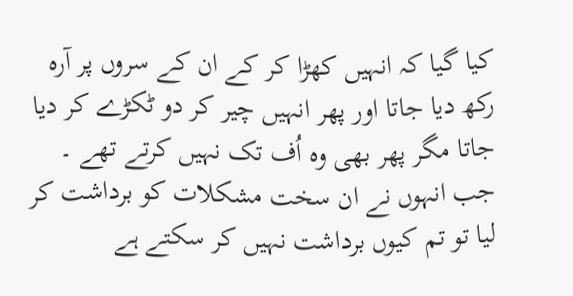کیا گیا کہ انہیں کھڑا کر کے ان کے سروں پر آرہ رکھ دیا جاتا اور پھر انہیں چیر کر دو ٹکڑے کر دیا جاتا مگر پھر بھی وہ اُف تک نہیں کرتے تھے ۔ جب انہوں نے ان سخت مشکلات کو برداشت کر لیا تو تم کیوں برداشت نہیں کر سکتے ہے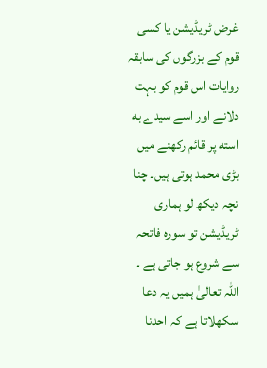غرض ٹریڈیشن یا کسی قوم کے بزرگوں کی سابقہ روایات اس قوم کو بہت دلانے اور اسے سیدے به استه پر قائم رکھنے میں بڑی محمد ہوتی ہیں۔ چنا نچہ دیکھ لو ہماری ٹریڈیشن تو سورہ فاتحہ سے شروع ہو جاتی ہے ۔ اللہ تعالیٰ ہمیں یہ دعا سکھلاتا ہے کہ احدنا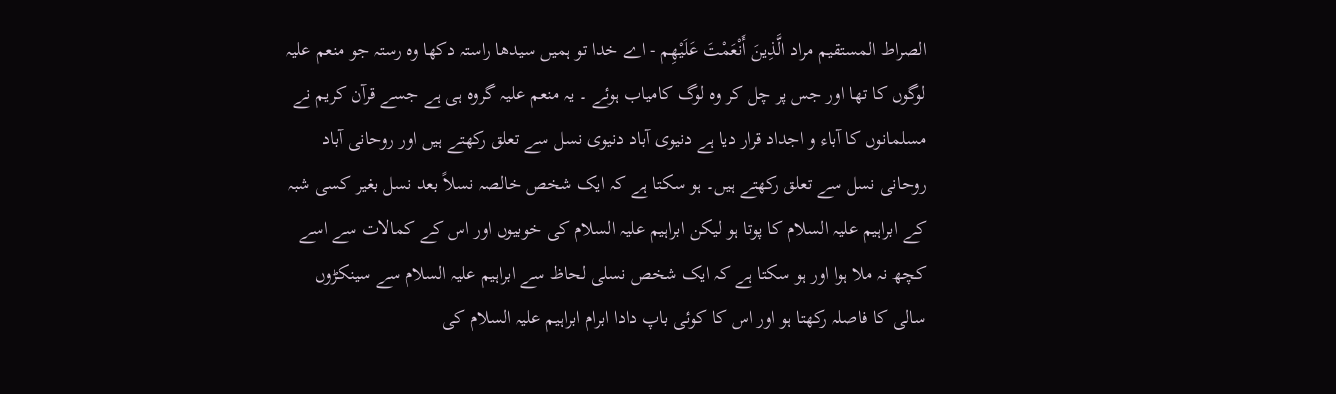الصراط المستقيم مراد الَّذِينَ أَنْعَمْتَ عَلَيْهِم - اے خدا تو ہمیں سیدھا راستہ دکھا وہ رستہ جو منعم علیہ لوگوں کا تھا اور جس پر چل کر وہ لوگ کامیاب ہوئے ۔ یہ منعم علیہ گروہ ہی ہے جسے قرآن کریم نے مسلمانوں کا آباء و اجداد قرار دیا ہے دنیوی آباد دنیوی نسل سے تعلق رکھتے ہیں اور روحانی آباد روحانی نسل سے تعلق رکھتے ہیں۔ ہو سکتا ہے کہ ایک شخص خالصہ نسلاً بعد نسل بغیر کسی شبہ کے ابراہیم علیہ السلام کا پوتا ہو لیکن ابراہیم علیہ السلام کی خوبیوں اور اس کے کمالات سے اسے کچھ نہ ملا ہوا اور ہو سکتا ہے کہ ایک شخص نسلی لحاظ سے ابراہیم علیہ السلام سے سینکڑوں سالی کا فاصلہ رکھتا ہو اور اس کا کوئی باپ دادا ابرام ابراہیم علیہ السلام کی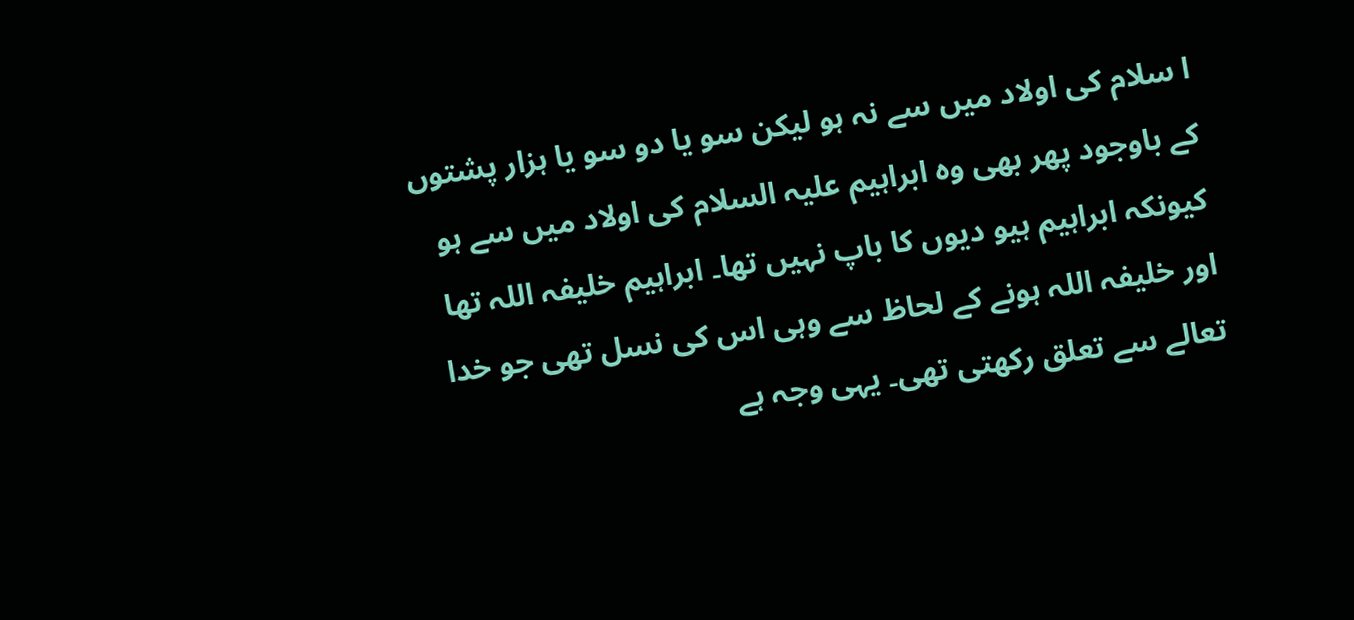ا سلام کی اولاد میں سے نہ ہو لیکن سو یا دو سو یا ہزار پشتوں کے باوجود پھر بھی وہ ابراہیم علیہ السلام کی اولاد میں سے ہو کیونکہ ابراہیم ہیو دیوں کا باپ نہیں تھا۔ ابراہیم خلیفہ اللہ تھا اور خلیفہ اللہ ہونے کے لحاظ سے وہی اس کی نسل تھی جو خدا تعالے سے تعلق رکھتی تھی۔ یہی وجہ ہے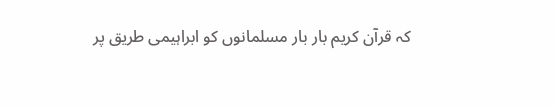کہ قرآن کریم بار بار مسلمانوں کو ابراہیمی طریق پر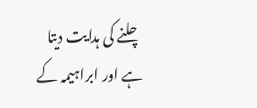چلنے کی ہدایت دیتا ہے اور ابراہیمہ کے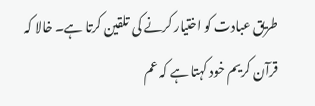طریق عبادت کو اختیار کرنے کی تلقین کرتا ہے۔ خالا کہ قرآن کریم خود کہتا ہے کہ عم